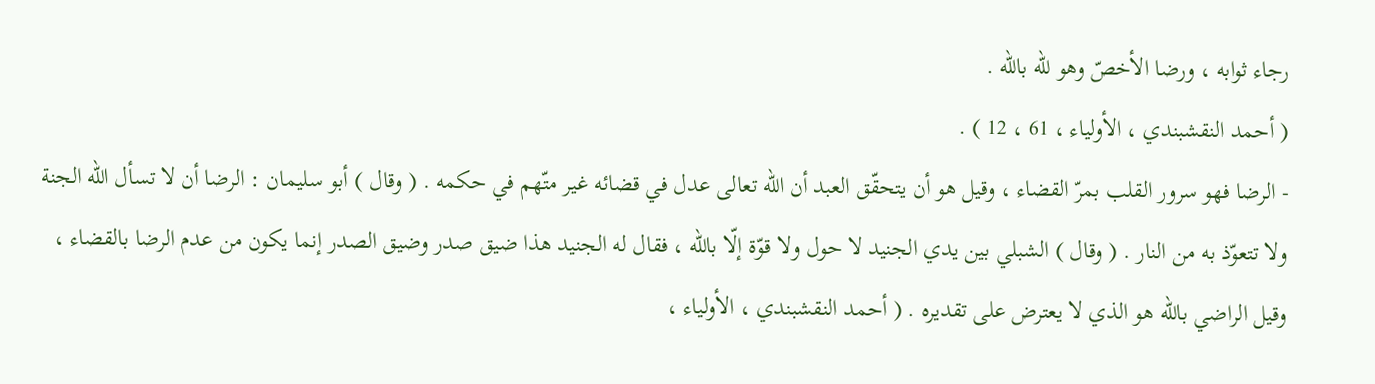رجاء ثوابه ، ورضا الأخصّ وهو للّه باللّه .
( أحمد النقشبندي ، الأولياء ، 61 ، 12 ) .
- الرضا فهو سرور القلب بمرّ القضاء ، وقيل هو أن يتحقّق العبد أن اللّه تعالى عدل في قضائه غير متّهم في حكمه . ( وقال ) أبو سليمان : الرضا أن لا تسأل اللّه الجنة ولا تتعوّذ به من النار . ( وقال ) الشبلي بين يدي الجنيد لا حول ولا قوّة إلّا باللّه ، فقال له الجنيد هذا ضيق صدر وضيق الصدر إنما يكون من عدم الرضا بالقضاء ، وقيل الراضي باللّه هو الذي لا يعترض على تقديره . ( أحمد النقشبندي ، الأولياء ،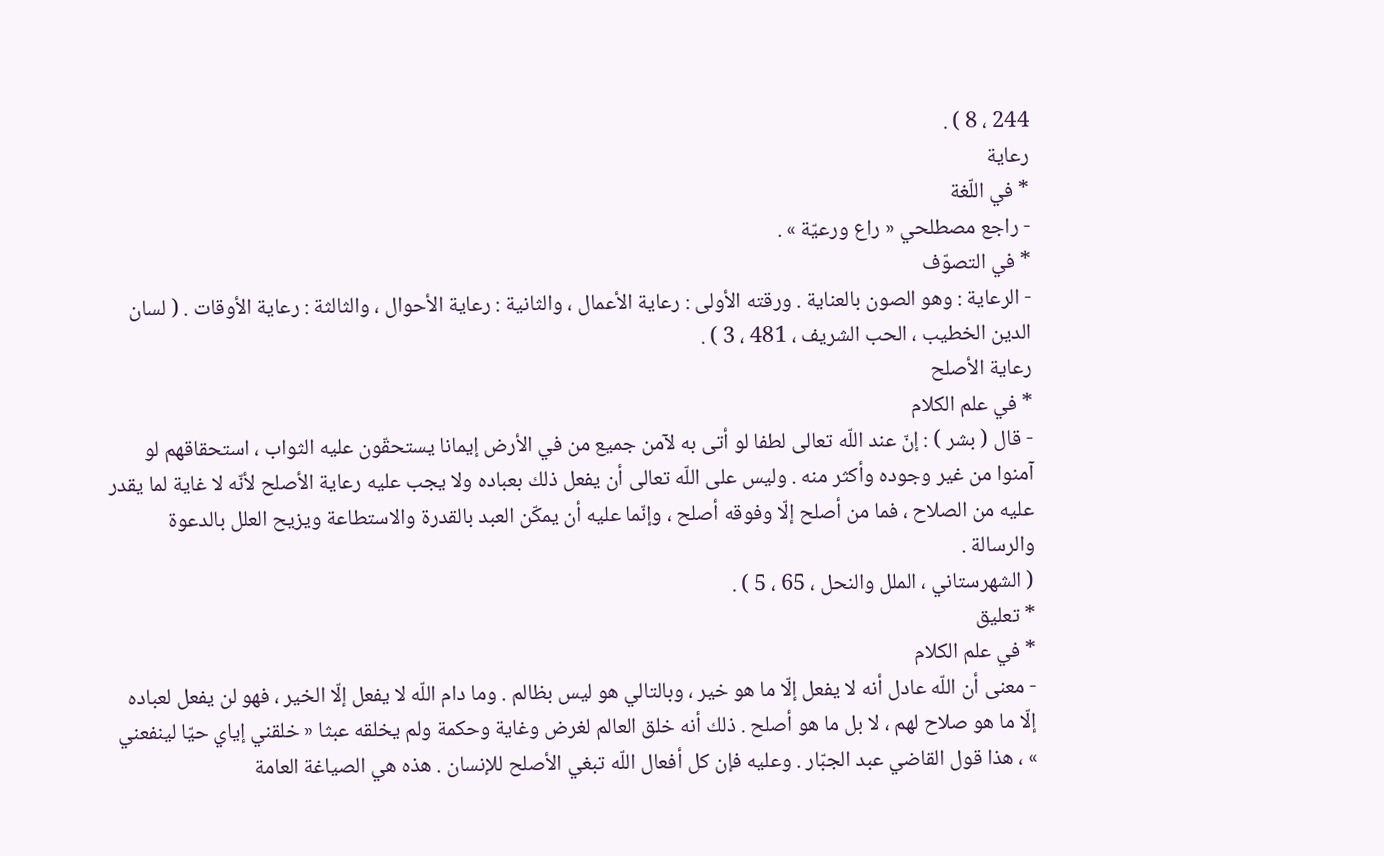244 ، 8 ) .
رعاية
* في اللّغة
- راجع مصطلحي « راع ورعيّة » .
* في التصوّف
- الرعاية : وهو الصون بالعناية . ورقته الأولى : رعاية الأعمال ، والثانية : رعاية الأحوال ، والثالثة : رعاية الأوقات . ( لسان الدين الخطيب ، الحب الشريف ، 481 ، 3 ) .
رعاية الأصلح
* في علم الكلام
- قال ( بشر ) : إنّ عند اللّه تعالى لطفا لو أتى به لآمن جميع من في الأرض إيمانا يستحقّون عليه الثواب ، استحقاقهم لو آمنوا من غير وجوده وأكثر منه . وليس على اللّه تعالى أن يفعل ذلك بعباده ولا يجب عليه رعاية الأصلح لأنّه لا غاية لما يقدر عليه من الصلاح ، فما من أصلح إلّا وفوقه أصلح ، وإنّما عليه أن يمكّن العبد بالقدرة والاستطاعة ويزيح العلل بالدعوة والرسالة .
( الشهرستاني ، الملل والنحل ، 65 ، 5 ) .
* تعليق
* في علم الكلام
- معنى أن اللّه عادل أنه لا يفعل إلّا ما هو خير ، وبالتالي هو ليس بظالم . وما دام اللّه لا يفعل إلّا الخير ، فهو لن يفعل لعباده إلّا ما هو صلاح لهم ، لا بل ما هو أصلح . ذلك أنه خلق العالم لغرض وغاية وحكمة ولم يخلقه عبثا « خلقني إياي حيّا لينفعني » ، هذا قول القاضي عبد الجبّار . وعليه فإن كل أفعال اللّه تبغي الأصلح للإنسان . هذه هي الصياغة العامة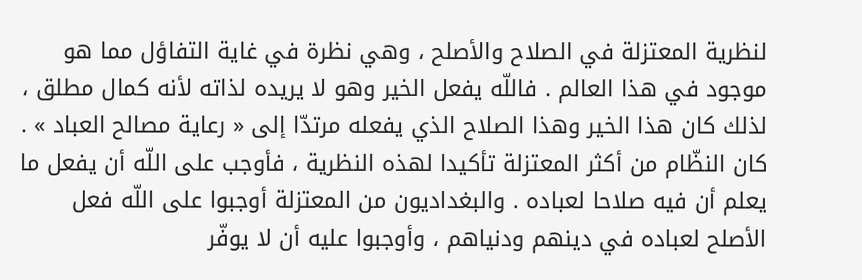لنظرية المعتزلة في الصلاح والأصلح ، وهي نظرة في غاية التفاؤل مما هو موجود في هذا العالم . فاللّه يفعل الخير وهو لا يريده لذاته لأنه كمال مطلق ، لذلك كان هذا الخير وهذا الصلاح الذي يفعله مرتدّا إلى « رعاية مصالح العباد » .
كان النظّام من أكثر المعتزلة تأكيدا لهذه النظرية ، فأوجب على اللّه أن يفعل ما يعلم أن فيه صلاحا لعباده . والبغداديون من المعتزلة أوجبوا على اللّه فعل الأصلح لعباده في دينهم ودنياهم ، وأوجبوا عليه أن لا يوفّر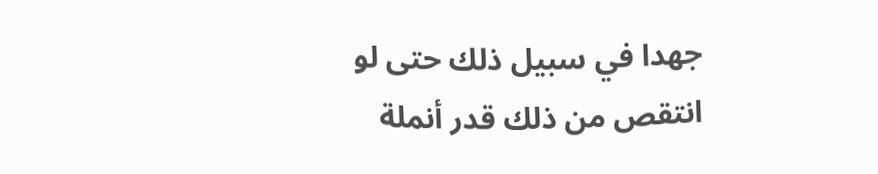جهدا في سبيل ذلك حتى لو انتقص من ذلك قدر أنملة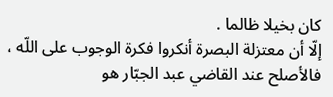كان بخيلا ظالما .
إلّا أن معتزلة البصرة أنكروا فكرة الوجوب على اللّه ، فالأصلح عند القاضي عبد الجبّار هو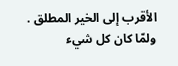الأقرب إلى الخير المطلق . ولمّا كان كل شيء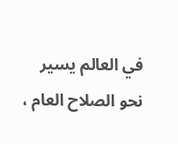في العالم يسير نحو الصلاح العام ،